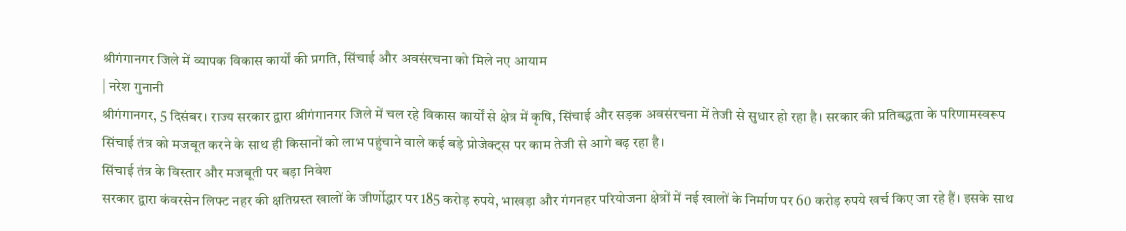श्रीगंगानगर जिले में व्यापक विकास कार्यों की प्रगति, सिंचाई और अवसंरचना को मिले नए आयाम
| नरेश गुनानी
श्रीगंगानगर, 5 दिसंबर। राज्य सरकार द्वारा श्रीगंगानगर जिले में चल रहे विकास कार्यों से क्षेत्र में कृषि, सिंचाई और सड़क अवसंरचना में तेजी से सुधार हो रहा है। सरकार की प्रतिबद्धता के परिणामस्वरूप सिंचाई तंत्र को मजबूत करने के साथ ही किसानों को लाभ पहुंचाने वाले कई बड़े प्रोजेक्ट्स पर काम तेजी से आगे बढ़ रहा है।
सिंचाई तंत्र के विस्तार और मजबूती पर बड़ा निवेश
सरकार द्वारा कंवरसेन लिफ्ट नहर की क्षतिग्रस्त खालों के जीर्णोद्धार पर 185 करोड़ रुपये, भाखड़ा और गंगनहर परियोजना क्षेत्रों में नई खालों के निर्माण पर 60 करोड़ रुपये खर्च किए जा रहे हैं। इसके साथ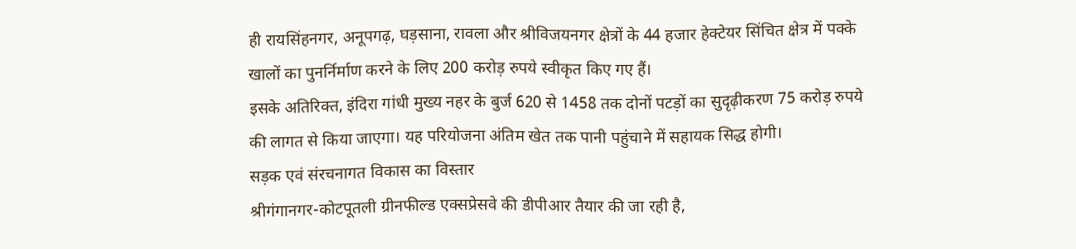ही रायसिंहनगर, अनूपगढ़, घड़साना, रावला और श्रीविजयनगर क्षेत्रों के 44 हजार हेक्टेयर सिंचित क्षेत्र में पक्के खालों का पुनर्निर्माण करने के लिए 200 करोड़ रुपये स्वीकृत किए गए हैं।
इसके अतिरिक्त, इंदिरा गांधी मुख्य नहर के बुर्ज 620 से 1458 तक दोनों पटड़ों का सुदृढ़ीकरण 75 करोड़ रुपये की लागत से किया जाएगा। यह परियोजना अंतिम खेत तक पानी पहुंचाने में सहायक सिद्ध होगी।
सड़क एवं संरचनागत विकास का विस्तार
श्रीगंगानगर-कोटपूतली ग्रीनफील्ड एक्सप्रेसवे की डीपीआर तैयार की जा रही है,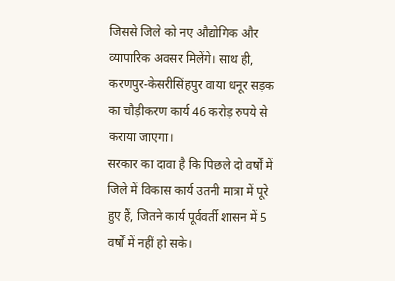जिससे जिले को नए औद्योगिक और व्यापारिक अवसर मिलेंगे। साथ ही, करणपुर-केसरीसिंहपुर वाया धनूर सड़क का चौड़ीकरण कार्य 46 करोड़ रुपये से कराया जाएगा।
सरकार का दावा है कि पिछले दो वर्षों में जिले में विकास कार्य उतनी मात्रा में पूरे हुए हैं, जितने कार्य पूर्ववर्ती शासन में 5 वर्षों में नहीं हो सके।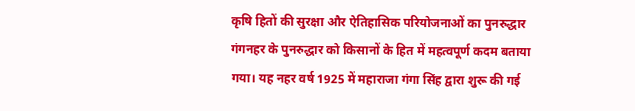कृषि हितों की सुरक्षा और ऐतिहासिक परियोजनाओं का पुनरुद्धार
गंगनहर के पुनरुद्धार को किसानों के हित में महत्वपूर्ण कदम बताया गया। यह नहर वर्ष 1925 में महाराजा गंगा सिंह द्वारा शुरू की गई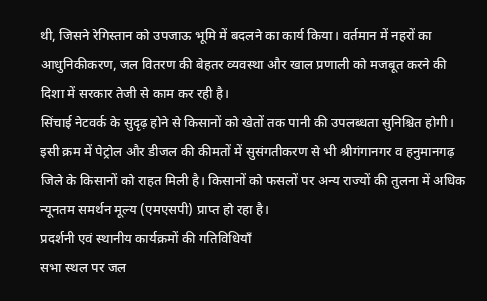थी, जिसने रेगिस्तान को उपजाऊ भूमि में बदलने का कार्य किया। वर्तमान में नहरों का आधुनिकीकरण, जल वितरण की बेहतर व्यवस्था और खाल प्रणाली को मजबूत करने की दिशा में सरकार तेजी से काम कर रही है।
सिंचाई नेटवर्क के सुदृढ़ होने से किसानों को खेतों तक पानी की उपलब्धता सुनिश्चित होगी।
इसी क्रम में पेट्रोल और डीजल की कीमतों में सुसंगतीकरण से भी श्रीगंगानगर व हनुमानगढ़ जिले के किसानों को राहत मिली है। किसानों को फसलों पर अन्य राज्यों की तुलना में अधिक न्यूनतम समर्थन मूल्य (एमएसपी) प्राप्त हो रहा है।
प्रदर्शनी एवं स्थानीय कार्यक्रमों की गतिविधियाँ
सभा स्थल पर जल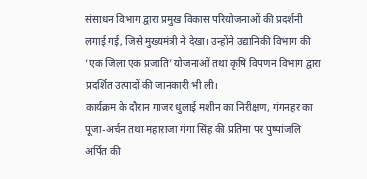संसाधन विभाग द्वारा प्रमुख विकास परियोजनाओं की प्रदर्शनी लगाई गई, जिसे मुख्यमंत्री ने देखा। उन्होंने उद्यानिकी विभाग की ‘एक जिला एक प्रजाति’ योजनाओं तथा कृषि विपणन विभाग द्वारा प्रदर्शित उत्पादों की जानकारी भी ली।
कार्यक्रम के दौरान गाजर धुलाई मशीन का निरीक्षण, गंगनहर का पूजा-अर्चन तथा महाराजा गंगा सिंह की प्रतिमा पर पुष्पांजलि अर्पित की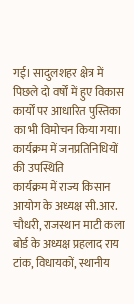गई। सादुलशहर क्षेत्र में पिछले दो वर्षों में हुए विकास कार्यों पर आधारित पुस्तिका का भी विमोचन किया गया।
कार्यक्रम में जनप्रतिनिधियों की उपस्थिति
कार्यक्रम में राज्य किसान आयोग के अध्यक्ष सी.आर. चौधरी, राजस्थान माटी कला बोर्ड के अध्यक्ष प्रहलाद राय टांक, विधायकों, स्थानीय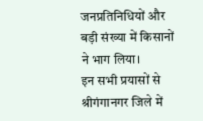जनप्रतिनिधियों और बड़ी संख्या में किसानों ने भाग लिया।
इन सभी प्रयासों से श्रीगंगानगर जिले में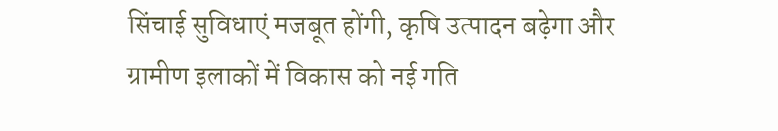सिंचाई सुविधाएं मजबूत होंगी, कृषि उत्पादन बढ़ेगा और ग्रामीण इलाकों में विकास को नई गति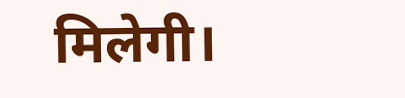मिलेगी।